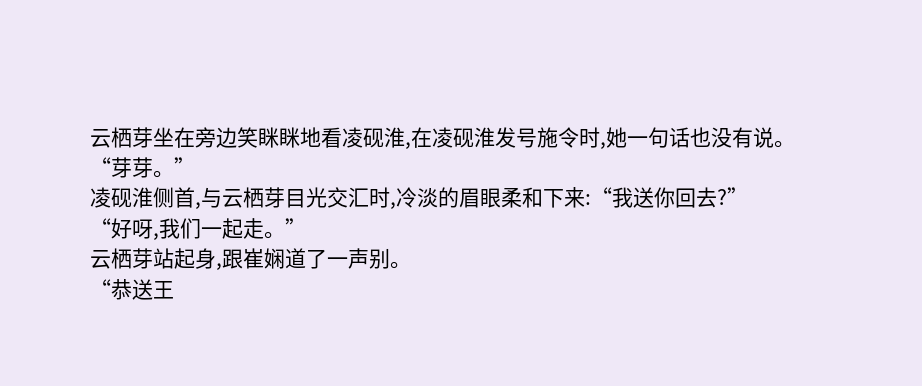云栖芽坐在旁边笑眯眯地看凌砚淮,在凌砚淮发号施令时,她一句话也没有说。
“芽芽。”
凌砚淮侧首,与云栖芽目光交汇时,冷淡的眉眼柔和下来:“我送你回去?”
“好呀,我们一起走。”
云栖芽站起身,跟崔娴道了一声别。
“恭送王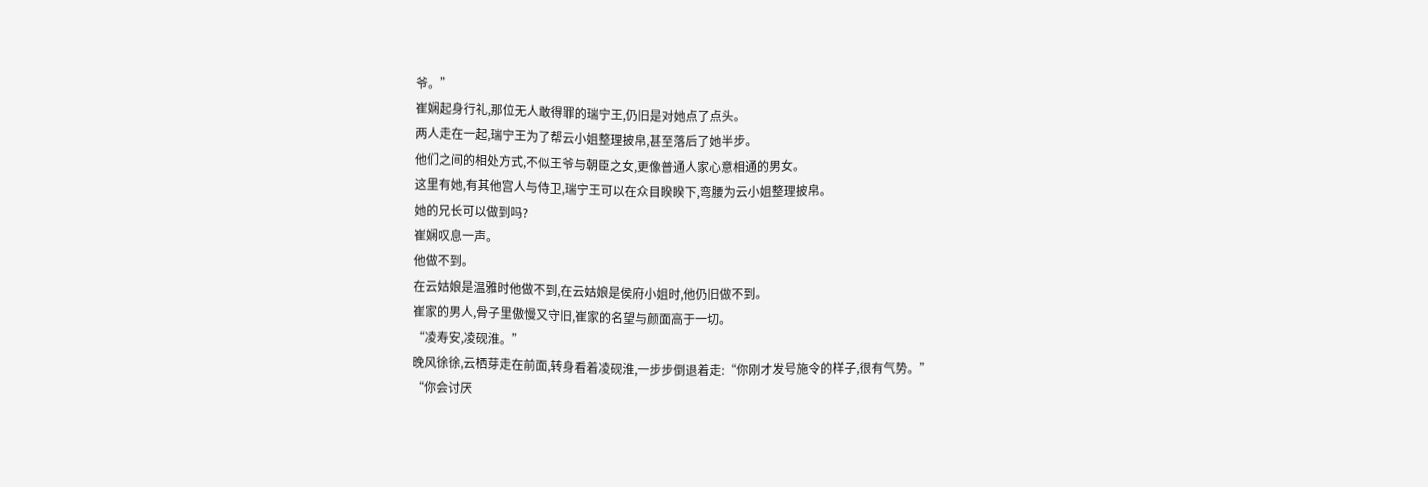爷。”
崔娴起身行礼,那位无人敢得罪的瑞宁王,仍旧是对她点了点头。
两人走在一起,瑞宁王为了帮云小姐整理披帛,甚至落后了她半步。
他们之间的相处方式,不似王爷与朝臣之女,更像普通人家心意相通的男女。
这里有她,有其他宫人与侍卫,瑞宁王可以在众目睽睽下,弯腰为云小姐整理披帛。
她的兄长可以做到吗?
崔娴叹息一声。
他做不到。
在云姑娘是温雅时他做不到,在云姑娘是侯府小姐时,他仍旧做不到。
崔家的男人,骨子里傲慢又守旧,崔家的名望与颜面高于一切。
“凌寿安,凌砚淮。”
晚风徐徐,云栖芽走在前面,转身看着凌砚淮,一步步倒退着走:“你刚才发号施令的样子,很有气势。”
“你会讨厌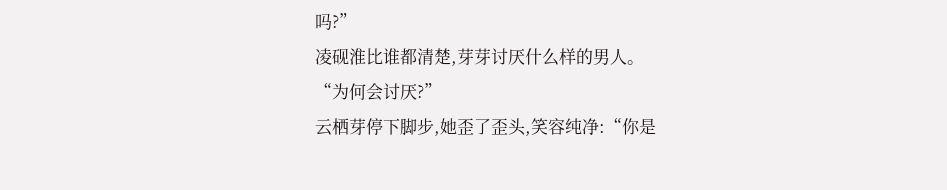吗?”
凌砚淮比谁都清楚,芽芽讨厌什么样的男人。
“为何会讨厌?”
云栖芽停下脚步,她歪了歪头,笑容纯净:“你是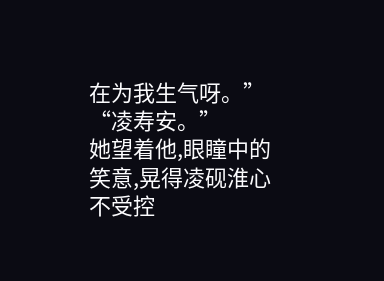在为我生气呀。”
“凌寿安。”
她望着他,眼瞳中的笑意,晃得凌砚淮心不受控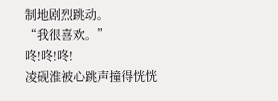制地剧烈跳动。
“我很喜欢。”
咚!咚!咚!
凌砚淮被心跳声撞得恍恍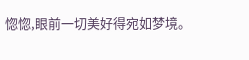惚惚,眼前一切美好得宛如梦境。